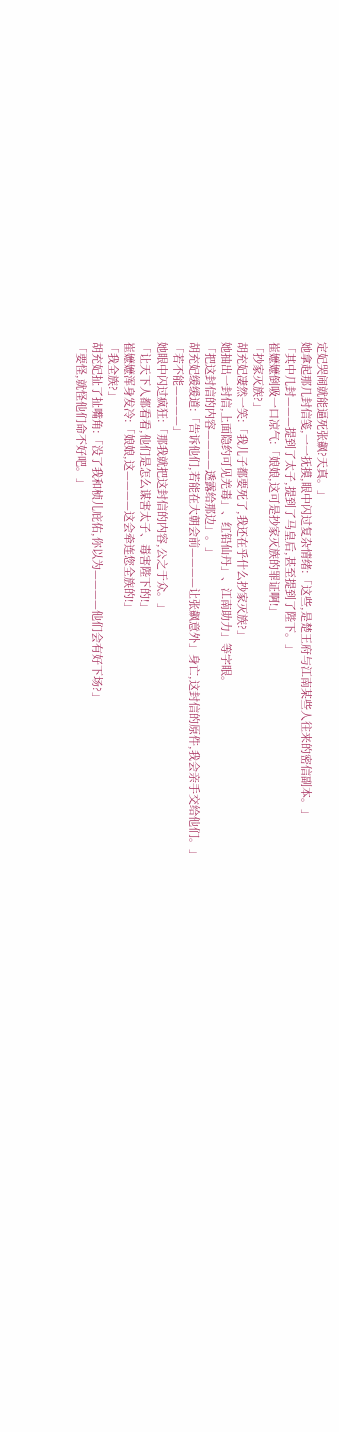定妃哭闹就能逼死张飙?天真。」
她拿起那几封信笺,一一抚摸,眼中闪过复杂情绪:「这些,是楚王府与江南某些人往来的密信副本。」
「其中几封———提到了太子,提到了马皇后,甚至提到了陛下。」
崔嬷嬷倒吸一口凉气:「娘娘,这可是抄家灭族的罪证啊!」
「抄家灭族?」
胡充妃凄然一笑:「我儿子都要死了,我还在乎什么抄家灭族?」
她抽出一封信,上面隐约可见羌毒」、红铅仙丹」、江南助力」等字眼。
「把这封信的内容————透露给那边」。」
胡充妃缓缓道:「告诉他们,若能在大朝会前————让张飙意外」身亡,这封信的原件,我会亲手交给他们。」
「若不能————」
她眼中闪过疯狂:「那我就把这封信的内容,公之于众。」
「让天下人都看看,他们是怎么谋害太子、毒害陛下的!」
崔嬷嬷浑身发冷:「娘娘,这————这会牵连您全族的!」
「我全族?」
胡充妃扯了扯嘴角:「没了我和桢儿庇佑,你以为————他们会有好下场?」
「要怪,就怪他们命不好吧。」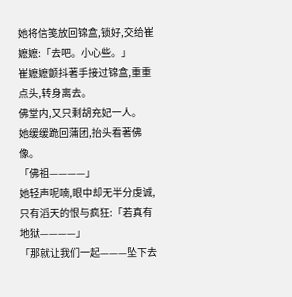她将信笺放回锦盒,锁好,交给崔嬷嬷:「去吧。小心些。」
崔嬷嬷颤抖著手接过锦盒,重重点头,转身离去。
佛堂内,又只剩胡充妃一人。
她缓缓跪回蒲团,抬头看著佛像。
「佛祖————」
她轻声呢喃,眼中却无半分虔诚,只有滔天的恨与疯狂:「若真有地狱————」
「那就让我们一起———坠下去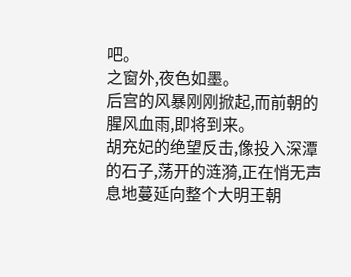吧。
之窗外,夜色如墨。
后宫的风暴刚刚掀起,而前朝的腥风血雨,即将到来。
胡充妃的绝望反击,像投入深潭的石子,荡开的涟漪,正在悄无声息地蔓延向整个大明王朝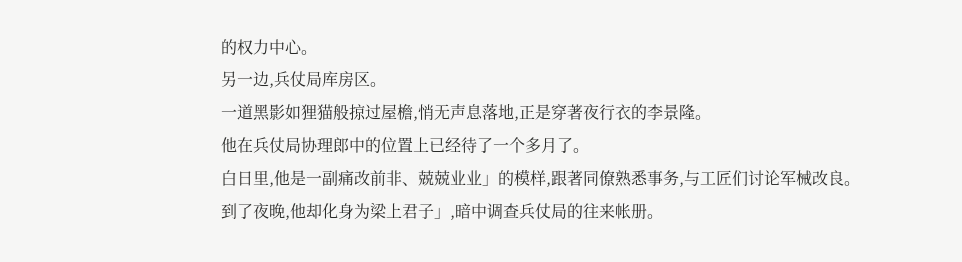的权力中心。
另一边,兵仗局库房区。
一道黑影如狸猫般掠过屋檐,悄无声息落地,正是穿著夜行衣的李景隆。
他在兵仗局协理郎中的位置上已经待了一个多月了。
白日里,他是一副痛改前非、兢兢业业」的模样,跟著同僚熟悉事务,与工匠们讨论军械改良。
到了夜晚,他却化身为梁上君子」,暗中调查兵仗局的往来帐册。